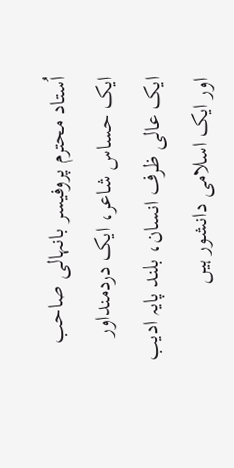اُستاد محترم پروفیسر بانہالی صاحب ایک حساس شاعر، ایک دردمنداور ایک عالی ظرف انسان، بلند پایہ ادیب اور ایک اسلامی دانشور ہیں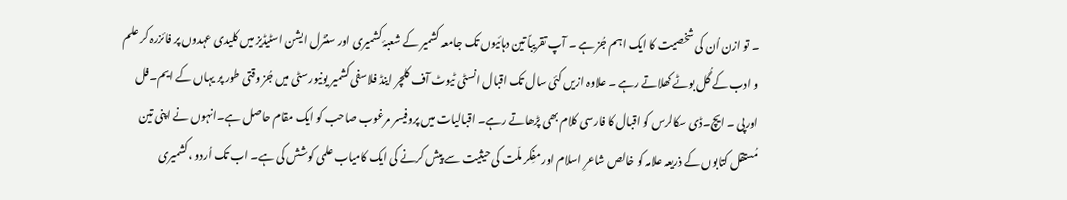۔ تو ازن اُن کی شخصیت کا ایک اہم جُز ہے ۔ آپ تقریباً تین دہائیوں تک جامعہ کشمیر کے شعبۂ کشمیری اور سنٹرل ایشن اسٹیڈیز میں کلیدی عہدوں پر فائزرہ کر علم و ادب کے گُل بوٹے کھلاتے رہے ۔ علاوہ ازیں کئی سال تک اقبال انسٹی ٹیوٹ آف کلچر اینڈ فلاسفی کشمیر یونیورسٹی میں جُز وقتی طور پر یہاں کے ایم۔فل اورپی ۔ ایچ۔ڈی سکالرس کو اقبال کا فارسی کلام بھی پڑھاتے رہے۔ اقبالیات میں پروفیسر مرغوب صاحب کو ایک مقام حاصل ہے۔انہوں نے اپنی تین مُستقل کتابوں کے ذریعہ علامہ کو خالص شاعرِ اسلام اور مفِکر ملّت کی حیثیت سے پیش کرنے کی ایک کامیاب علمی کوشش کی ہے۔ اب تک اُردو ،کشمیری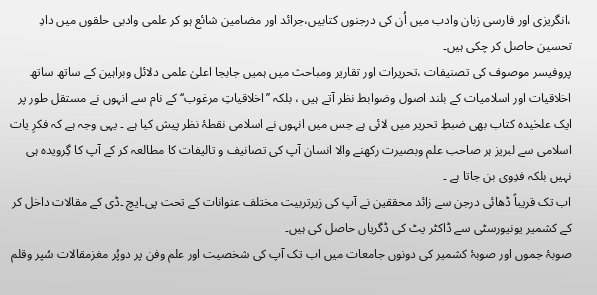،انگریزی اور فارسی زبان وادب میں اُن کی درجنوں کتابیں،جرائد اور مضامین شائع ہو کر علمی وادبی حلقوں میں دادِ تحسین حاصل کر چکی ہیں۔
پروفیسر موصوف کی تصنیفات ،تحریرات اور تقاریر ومباحث میں ہمیں جابجا اعلیٰ علمی دلائل وبراہین کے ساتھ ساتھ اخلاقیات اور اسلامیات کے بلند اصول وضوابط نظر آتے ہیں ، بلکہ ’’اخلاقیاتِ مرغوب‘‘ کے نام سے انہوں نے مستقل طور پر ایک علحٰیدہ کتاب بھی ضبطِ تحریر میں لائی ہے جس میں انہوں نے اسلامی نقطۂ نظر پیش کیا ہے ۔ یہی وجہ ہے کہ فکرِ یات اسلامی سے لبریز ہر صاحب علم وبصیرت رکھنے والا انسان آپ کی تصانیف و تالیفات کا مطالعہ کر کے آپ کا گِرویدہ ہی نہیں بلکہ فدِوی بن جاتا ہے ۔
اب تک قریباً ڈھائی درجن سے زائد محققین نے آپ کی زیرتربیت مختلف عنوانات کے تحت پی۔ایچ ۔ڈی کے مقالات داخل کر کے کشمیر یونیورسٹی سے ڈاکٹر یٹ کی ڈگریاں حاصل کی ہیں۔
صوبۂ جموں اور صوبۂ کشمیر کی دونوں جامعات میں اب تک آپ کی شخصیت اور علم وفن پر دوپُر مغزمقالات سُپر وقلم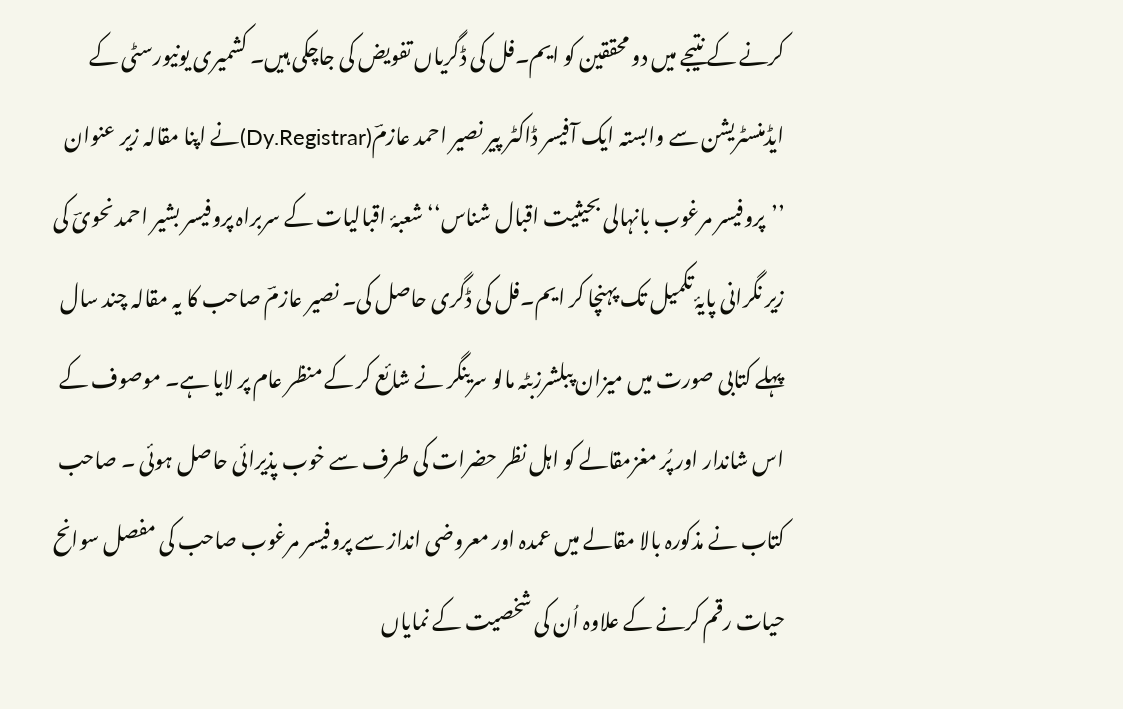کرنے کے نتیجے میں دو محققین کو ایم۔فل کی ڈگریاں تفویض کی جاچکی ہیں۔ کشمیری یونیورسٹی کے ایڈمنسٹریشن سے وابستہ ایک آفیسر ڈاکٹر پیر نصیر احمد عازمؔ(Dy.Registrar)نے اپنا مقالہ زیر عنوان ’’پروفیسر مرغوب بانہالی بحیثیت اقبال شناس‘‘شعبۂ اقبالیات کے سربراہ پروفیسر بشیر احمد نحویؔ کی زیر نگرانی پایۂ تکمیل تک پہنچا کر ایم۔فل کی ڈگری حاصل کی۔ نصیر عازمؔ صاحب کا یہ مقالہ چند سال پہلے کتابی صورت میں میزان پبلشرزبٹہ مالو سرینگر نے شائع کر کے منظر عام پر لایا ہے۔ موصوف کے اس شاندار اور پُر مغزمقالے کو اہل نظر حضرات کی طرف سے خوب پذیرائی حاصل ہوئی ۔ صاحب کتاب نے مذکورہ بالا مقالے میں عمدہ اور معروضی انداز سے پروفیسر مرغوب صاحب کی مفصل سوانح حیات رقم کرنے کے علاوہ اُن کی شخصیت کے نمایاں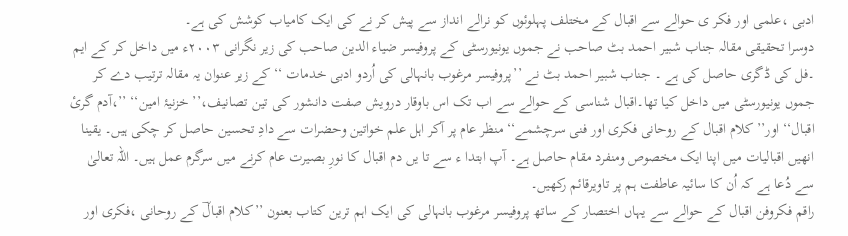ادبی ،علمی اور فکر ی حوالے سے اقبال کے مختلف پہلوئوں کو نرالے انداز سے پیش کر نے کی ایک کامیاب کوشش کی ہے۔
دوسرا تحقیقی مقالہ جناب شبیر احمد بٹ صاحب نے جموں یونیورسٹی کے پروفیسر ضیاء الدین صاحب کی زیر نگرانی ۲۰۰۳ء میں داخل کر کے ایم ۔فل کی ڈگری حاصل کی ہے ۔ جناب شبیر احمد بٹ نے ’’پروفیسر مرغوب بانہالی کی اُردو ادبی خدمات ‘‘ کے زیر عنوان یہ مقالہ ترتیب دے کر جموں یونیورسٹی میں داخل کیا تھا۔اقبال شناسی کے حوالے سے اب تک اس باوقار درویش صفت دانشور کی تین تصانیف،’’ خزنیۂ امین‘‘ ’’،آدم گریٔ اقبال‘‘ اور’’ کلام اقبال کے روحانی فکری اور فنی سرچشمے‘‘ منظر عام پر آکر اہل علم خواتین وحضرات سے دادِ تحسین حاصل کر چکی ہیں۔ یقینا انھیں اقبالیات میں اپنا ایک مخصوص ومنفرد مقام حاصل ہے۔ آپ ابتدا ء سے تا یں دم اقبال کا نورِ بصیرت عام کرنے میں سرگرم عمل ہیں۔ اللہ تعالیٰ سے دُعا ہے کہ اُن کا سائیہ عاطفت ہم پر تاویرقائم رکھیں۔
راقم فکروفن اقبال کے حوالے سے یہاں اختصار کے ساتھ پروفیسر مرغوب بانہالی کی ایک اہم ترین کتاب بعنون ’’کلام اقبالؔ کے روحانی ،فکری اور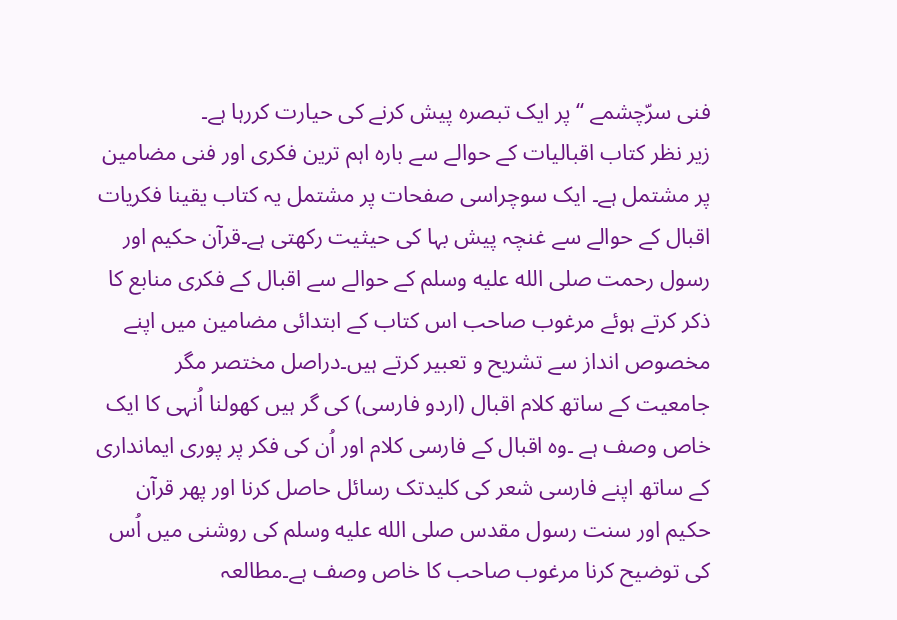فنی سرّچشمے ‘‘ پر ایک تبصرہ پیش کرنے کی حیارت کررہا ہے۔
زیر نظر کتاب اقبالیات کے حوالے سے بارہ اہم ترین فکری اور فنی مضامین پر مشتمل ہے۔ ایک سوچراسی صفحات پر مشتمل یہ کتاب یقینا فکریات اقبال کے حوالے سے غنچہ پیش بہا کی حیثیت رکھتی ہے۔قرآن حکیم اور رسول رحمت صلى الله عليه وسلم کے حوالے سے اقبال کے فکری منابع کا ذکر کرتے ہوئے مرغوب صاحب اس کتاب کے ابتدائی مضامین میں اپنے مخصوص انداز سے تشریح و تعبیر کرتے ہیں۔دراصل مختصر مگر جامعیت کے ساتھ کلام اقبال (اردو فارسی) کی گر ہیں کھولنا اُنہی کا ایک خاص وصف ہے ۔وہ اقبال کے فارسی کلام اور اُن کی فکر پر پوری ایمانداری کے ساتھ اپنے فارسی شعر کی کلیدتک رسائل حاصل کرنا اور پھر قرآن حکیم اور سنت رسول مقدس صلى الله عليه وسلم کی روشنی میں اُس کی توضیح کرنا مرغوب صاحب کا خاص وصف ہے۔مطالعہ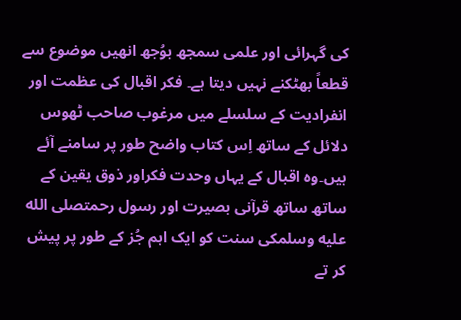کی گہرائی اور علمی سمجھ بوُجھ انھیں موضوع سے قطعاً بھٹکنے نہیں دیتا ہے۔ فکر اقبال کی عظمت اور انفرادیت کے سلسلے میں مرغوب صاحب ٹھوس دلائل کے ساتھ اِس کتاب واضح طور پر سامنے آئے ہیں۔وہ اقبال کے یہاں وحدت فکراور ذوق یقین کے ساتھ ساتھ قرآنی بصیرت اور رسول رحمتصلى الله عليه وسلمکی سنت کو ایک اہم جُز کے طور پر پیش کر تے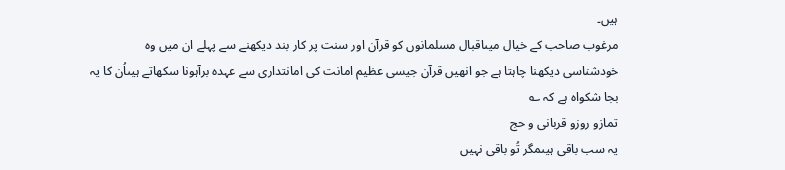ہیں۔
مرغوب صاحب کے خیال میںاقبال مسلمانوں کو قرآن اور سنت پر کار بند دیکھنے سے پہلے ان میں وہ خودشناسی دیکھنا چاہتا ہے جو انھیں قرآن جیسی عظیم امانت کی امانتداری سے عہدہ برآہونا سکھاتے ہیںاُن کا یہ بجا شکواہ ہے کہ ؎
تمازو روزو قربانی و حج
یہ سب باقی ہیںمگر تُو باقی نہیں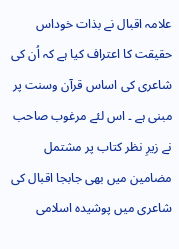علامہ اقبال نے بذات خوداس حقیقت کا اعتراف کیا ہے کہ اُن کی شاعری کی اساس قرآن وسنت پر مبنی ہے ۔ اس لئے مرغوب صاحب نے زیرِ نظر کتاب پر مشتمل مضامین میں بھی جابجا اقبال کی شاعری میں پوشیدہ اسلامی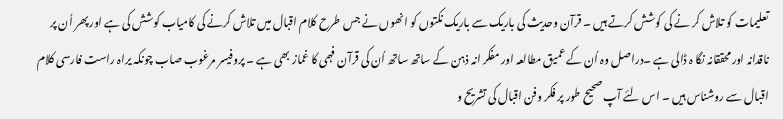تعلیمات کو تلاش کر نے کی کوشش کرتے ہیں ۔ قرآن وحدیث کی باریک سے باریک نکتوں کو انھوں نے جس طرح کلام اقبال میں تلاش کرنے کی کامیاب کوشش کی ہے اور پھر اُن پر ناقدانہ اور محققانہ نگا ہ ڈالی ہے ۔دراصل وہ اُن کے عمیق مطالعہ اور مفکر انہ ذہن کے ساتھ ساتھ اُن کی قرآن فہمی کا غماز بھی ہے ۔ پروفیسر مرغوب صاب چونکہ یراہ راست فارسی کلام اقبال سے روشناس ہیں ۔ اس لئے آپ صحیح طور پر فکر وفن اقبال کی تشریح و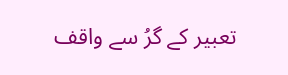تعبیر کے گرُ سے واقف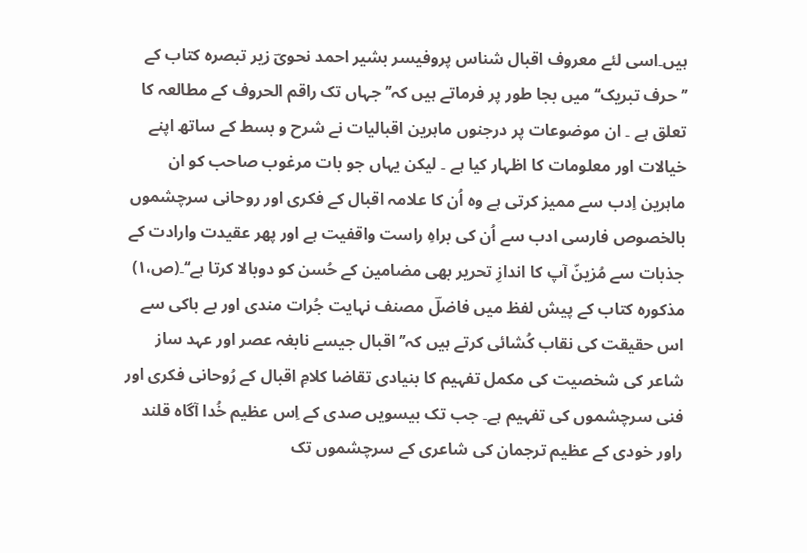ہیں۔اسی لئے معروف اقبال شناس پروفیسر بشیر احمد نحویؔ زیر تبصرہ کتاب کے ’’حرف تبریک‘‘ میں بجا طور پر فرماتے ہیں کہ’’جہاں تک راقم الحروف کے مطالعہ کا تعلق ہے ۔ ان موضوعات پر درجنوں ماہرین اقبالیات نے شرح و بسط کے ساتھ اپنے خیالات اور معلومات کا اظہار کیا ہے ۔ لیکن یہاں جو بات مرغوب صاحب کو ان ماہرین اِدب سے ممیز کرتی ہے وہ اُن کا علامہ اقبال کے فکری اور روحانی سرچشموں بالخصوص فارسی ادب سے اُن کی براہِ راست واقفیت ہے اور پھر عقیدت وارادت کے جذبات سے مُزینّ آپ کا اندازِ تحریر بھی مضامین کے حُسن کو دوبالا کرتا ہے‘‘۔(ص،۱)
مذکورہ کتاب کے پیش لفظ میں فاضلؔ مصنف نہایت جُرات مندی اور بے باکی سے اس حقیقت کی نقاب کُشائی کرتے ہیں کہ’’اقبال جیسے نابغہ عصر اور عہد ساز شاعر کی شخصیت کی مکمل تفہیم کا بنیادی تقاضا کلامِ اقبال کے رُوحانی فکری اور فنی سرچشموں کی تفہیم ہے۔ جب تک بیسویں صدی کے اِس عظیم خُدا آگاہ قلند راور خودی کے عظیم ترجمان کی شاعری کے سرچشموں تک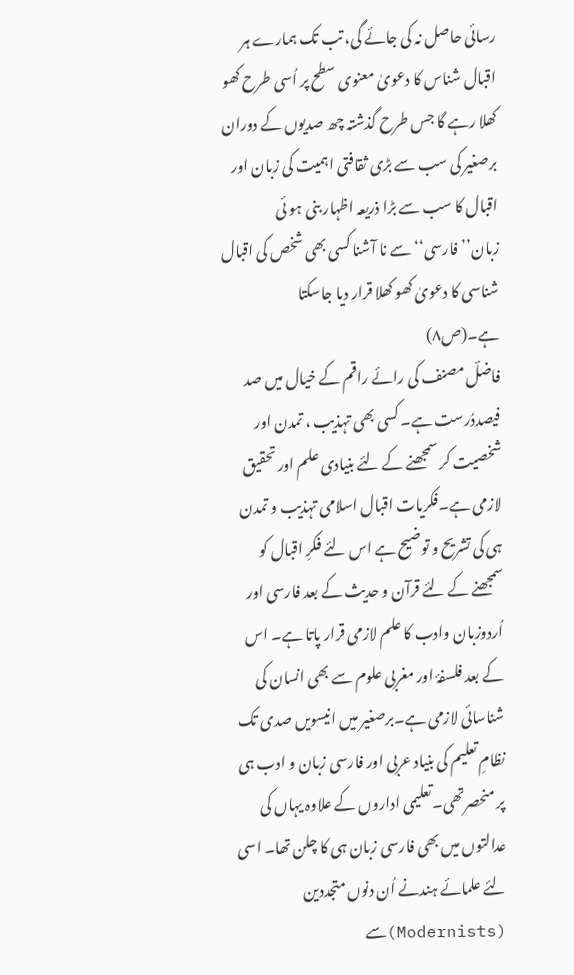رسائی حاصل نہ کی جائے گی، تب تک ہمارے ہر اقبال شناس کا دعویٰ معنوی سطح پر اُسی طرح کھو کھلا رہے گا جس طرح گذشتہ چھ صدیوں کے دوران برصغیر کی سب سے بڑی ثقافتی اہمیت کی زبان اور اقبال کا سب سے بڑا ذریعہ اظہار بنی ہو ئی زبان’’فارسی‘‘ سے نا آشنا کسی بھی شخص کی اقبال شناسی کا دعویٰ کھو کھلا قرار دیا جاسکتا ہے۔(ص۸)
فاضلؔ مصنف کی رائے راقم کے خیال میں صد فیصددُرست ہے۔ کسی بھی تہذیب ، تمدن اور شخصیت کر سمجھنے کے لئے بنیادی علم اور تحقیق لازمی ہے۔فکریات اقبال اسلامی تہذیب و تمدن ہی کی تشریح و توضیح ہے اس لئے فکرِ اقبال کو سمجھنے کے لئے قرآن و حدیث کے بعد فارسی اور اُردوزبان وادب کا علم لازمی قرار پاتا ہے۔ اس کے بعد فلسفۂ اور مغربی علوم سے بھی انسان کی شناسائی لازمی ہے۔برصغیر میں انیسویں صدی تک نظامِ تعلیم کی بنیاد عربی اور فارسی زبان و ادب ہی پر منحصرتھی۔تعلیمی اداروں کے علاوہ یہاں کی عدالتوں میں بھی فارسی زبان ہی کا چلن تھا۔ اسی لئے علمائے ہندنے اُن دنوں متجددین (Modernists)سے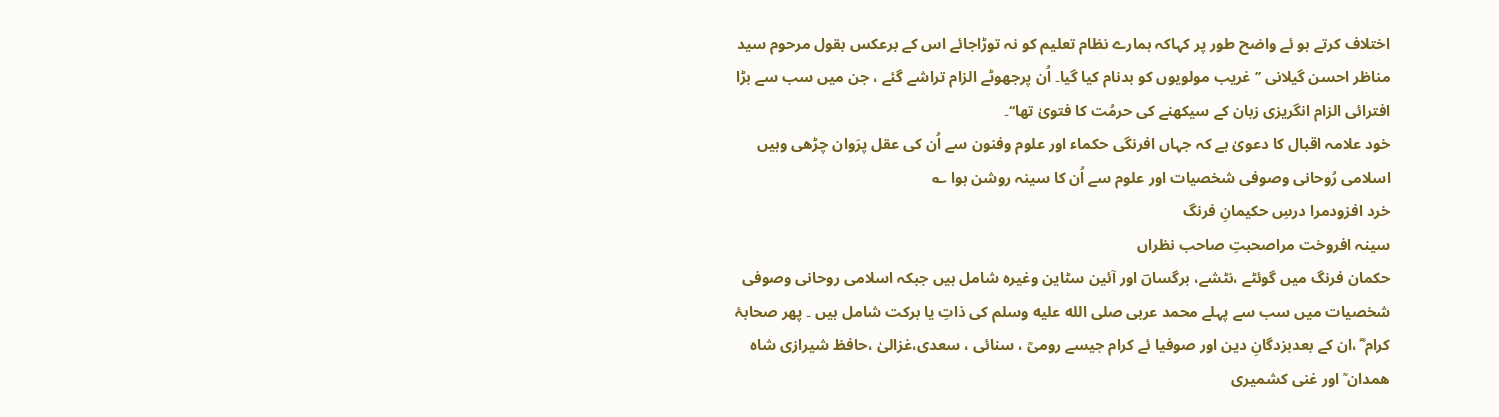اختلاف کرتے ہو ئے واضح طور پر کہاکہ ہمارے نظام تعلیم کو نہ توڑاجائے اس کے برعکس بقول مرحوم سید مناظر احسن گیلانی ’’غریب مولویوں کو بدنام کیا گیا۔ اُن پرجھوٹے الزام تراشے گئے ، جن میں سب سے بڑا افترائی الزام انگریزی زبان کے سیکھنے کی حرمُت کا فتویٰ تھا‘‘۔
خود علامہ اقبال کا دعویٰ ہے کہ جہاں افرنگی حکماء اور علوم وفنون سے اُن کی عقل پرَوان چڑھی وہیں اسلامی رُوحانی وصوفی شخصیات اور علوم سے اُن کا سینہ روشن ہوا ؎
خرد افزودمرا درسِ حکیمانِ فرنگ
سینہ افروخت مراصحبتِ صاحب نظراں
حکمان فرنگ میں گوئٹے ،نٹشے، برگساںؔ اور آئین سٹاین وغیرہ شامل ہیں جبکہ اسلامی روحانی وصوفی شخصیات میں سب سے پہلے محمد عربی صلى الله عليه وسلم کی ذاتِ یا برکت شامل ہیں ۔ پھر صحابۂ کرام ؓ ،ان کے بعدبزدگانِ دین اور صوفیا ئے کرام جیسے رومیؒ ، سنائی ، سعدی،غزالیٰ ،حافظ شیرازی شاہ ھمدان ؒ اور غنی کشمیری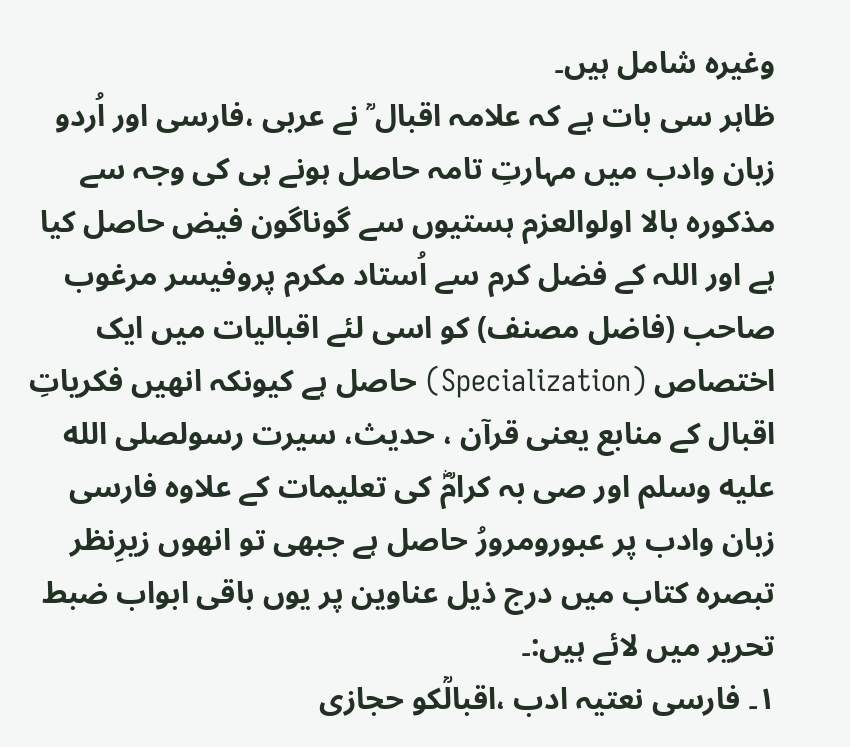وغیرہ شامل ہیں۔
ظاہر سی بات ہے کہ علامہ اقبال ؒ نے عربی ،فارسی اور اُردو زبان وادب میں مہارتِ تامہ حاصل ہونے ہی کی وجہ سے مذکورہ بالا اولوالعزم ہستیوں سے گوناگون فیض حاصل کیا ہے اور اللہ کے فضل کرم سے اُستاد مکرم پروفیسر مرغوب صاحب (فاضل مصنف) کو اسی لئے اقبالیات میں ایک اختصاص (Specialization) حاصل ہے کیونکہ انھیں فکریاتِ اقبال کے منابع یعنی قرآن ، حدیث، سیرت رسولصلى الله عليه وسلم اور صی بہ کرامؓ کی تعلیمات کے علاوہ فارسی زبان وادب پر عبورومرورُ حاصل ہے جبھی تو انھوں زیرِنظر تبصرہ کتاب میں درج ذیل عناوین پر یوں باقی ابواب ضبط تحریر میں لائے ہیں:۔
۱۔ فارسی نعتیہ ادب ،اقبالؒکو حجازی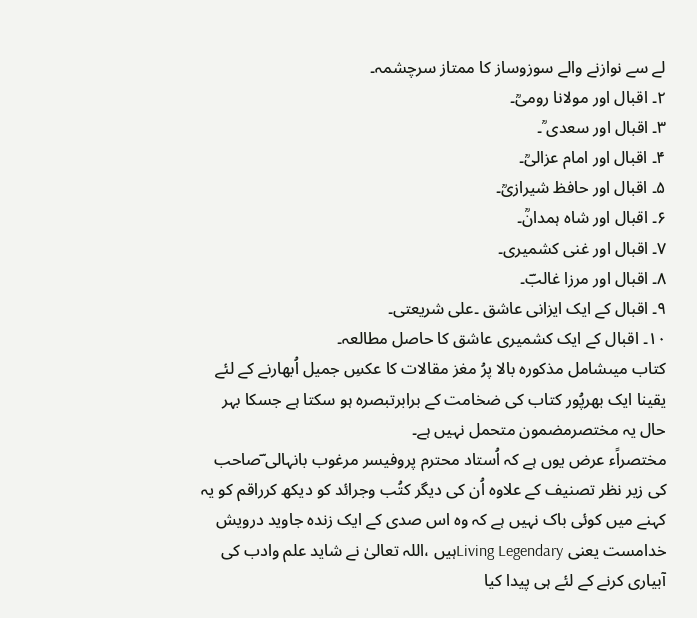لے سے نوازنے والے سوزوساز کا ممتاز سرچشمہ۔
۲۔ اقبال اور مولانا رومیؒ۔
۳۔ اقبال اور سعدی ؒ۔
۴۔ اقبال اور امام عزالیؒ۔
۵۔ اقبال اور حافظ شیرازیؒ۔
۶۔ اقبال اور شاہ ہمدانؒ۔
۷۔ اقبال اور غنی کشمیری۔
۸۔ اقبال اور مرزا غالبؔ۔
۹۔ اقبال کے ایک ایزانی عاشق ۔علی شریعتی۔
۱۰۔ اقبال کے ایک کشمیری عاشق کا حاصل مطالعہ۔
کتاب میںشامل مذکورہ بالا پرُ مغز مقالات کا عکسِ جمیل اُبھارنے کے لئے یقینا ایک بھرپُور کتاب کی ضخامت کے برابرتبصرہ ہو سکتا ہے جسکا بہر حال یہ مختصرمضمون متحمل نہیں ہے۔
مختصراًء عرض یوں ہے کہ اُستاد محترم پروفیسر مرغوب بانہالی ؔصاحب کی زیر نظر تصنیف کے علاوہ اُن کی دیگر کتُب وجرائد کو دیکھ کرراقم کو یہ کہنے میں کوئی باک نہیں ہے کہ وہ اس صدی کے ایک زندہ جاوید درویش خدامست یعنی Living Legendaryہیں ،اللہ تعالیٰ نے شاید علم وادب کی آبیاری کرنے کے لئے ہی پیدا کیا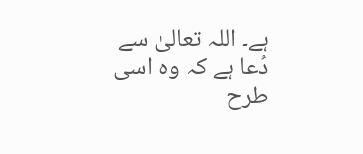ہے۔ اللہ تعالیٰ سے دُعا ہے کہ وہ اسی طرح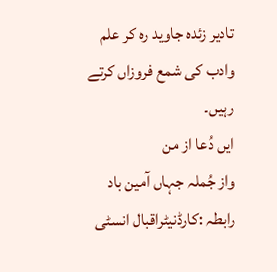تادیر زئدہ جاوید رہ کر علم وادب کی شمع فروزاں کرتے رہیں۔
ایں دُعا از من
واز جُملہ جہاں آمین باد
رابطہ :کارڈنیٹراقبال انسٹی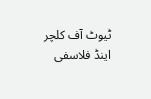ٹیوٹ آف کلچر اینڈ فلاسفی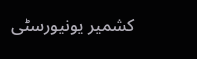کشمیر یونیورسٹی